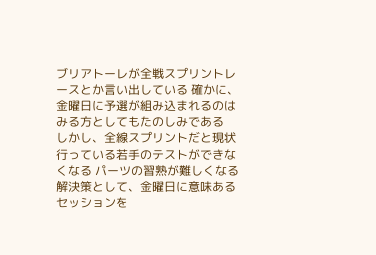ブリアトーレが全戦スプリントレースとか言い出している 確かに、金曜日に予選が組み込まれるのはみる方としてもたのしみである
しかし、全線スプリントだと現状行っている若手のテストができなくなる パーツの習熟が難しくなる
解決策として、金曜日に意味あるセッションを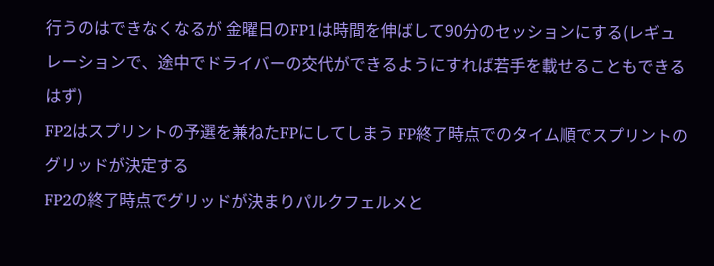行うのはできなくなるが 金曜日のFP1は時間を伸ばして90分のセッションにする(レギュレーションで、途中でドライバーの交代ができるようにすれば若手を載せることもできるはず)
FP2はスプリントの予選を兼ねたFPにしてしまう FP終了時点でのタイム順でスプリントのグリッドが決定する
FP2の終了時点でグリッドが決まりパルクフェルメと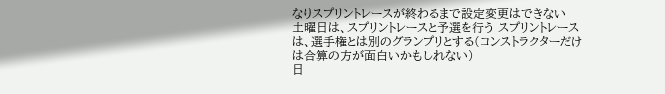なりスプリントレースが終わるまで設定変更はできない
土曜日は、スプリントレースと予選を行う スプリントレースは、選手権とは別のグランプリとする(コンストラクターだけは合算の方が面白いかもしれない)
日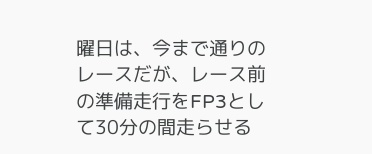曜日は、今まで通りのレースだが、レース前の準備走行をFP3として30分の間走らせる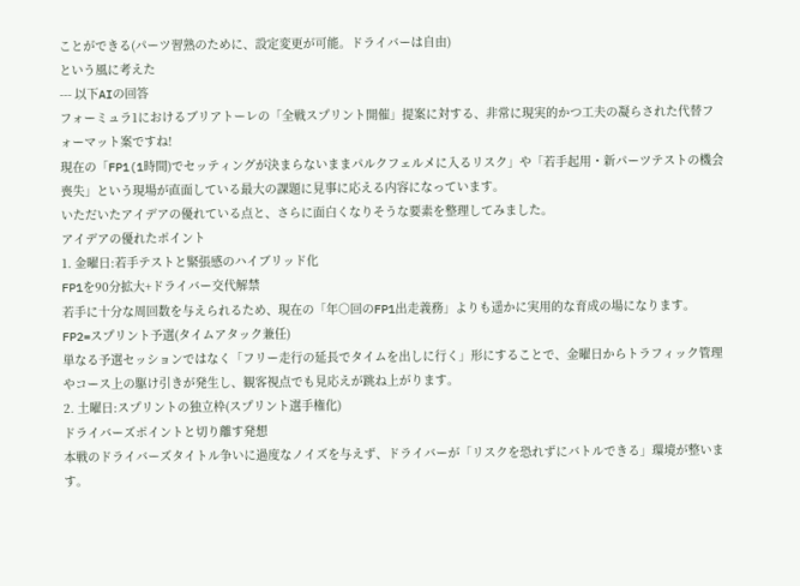ことができる(パーツ習熟のために、設定変更が可能。ドライバーは自由)
という風に考えた
--- 以下AIの回答
フォーミュラ1におけるブリアトーレの「全戦スプリント開催」提案に対する、非常に現実的かつ工夫の凝らされた代替フォーマット案ですね!
現在の「FP1(1時間)でセッティングが決まらないままパルクフェルメに入るリスク」や「若手起用・新パーツテストの機会喪失」という現場が直面している最大の課題に見事に応える内容になっています。
いただいたアイデアの優れている点と、さらに面白くなりそうな要素を整理してみました。
アイデアの優れたポイント
1. 金曜日:若手テストと緊張感のハイブリッド化
FP1を90分拡大+ドライバー交代解禁
若手に十分な周回数を与えられるため、現在の「年○回のFP1出走義務」よりも遥かに実用的な育成の場になります。
FP2=スプリント予選(タイムアタック兼任)
単なる予選セッションではなく「フリー走行の延長でタイムを出しに行く」形にすることで、金曜日からトラフィック管理やコース上の駆け引きが発生し、観客視点でも見応えが跳ね上がります。
2. 土曜日:スプリントの独立枠(スプリント選手権化)
ドライバーズポイントと切り離す発想
本戦のドライバーズタイトル争いに過度なノイズを与えず、ドライバーが「リスクを恐れずにバトルできる」環境が整います。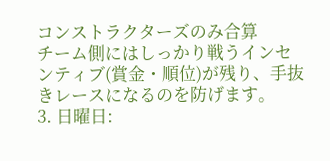コンストラクターズのみ合算
チーム側にはしっかり戦うインセンティブ(賞金・順位)が残り、手抜きレースになるのを防げます。
3. 日曜日: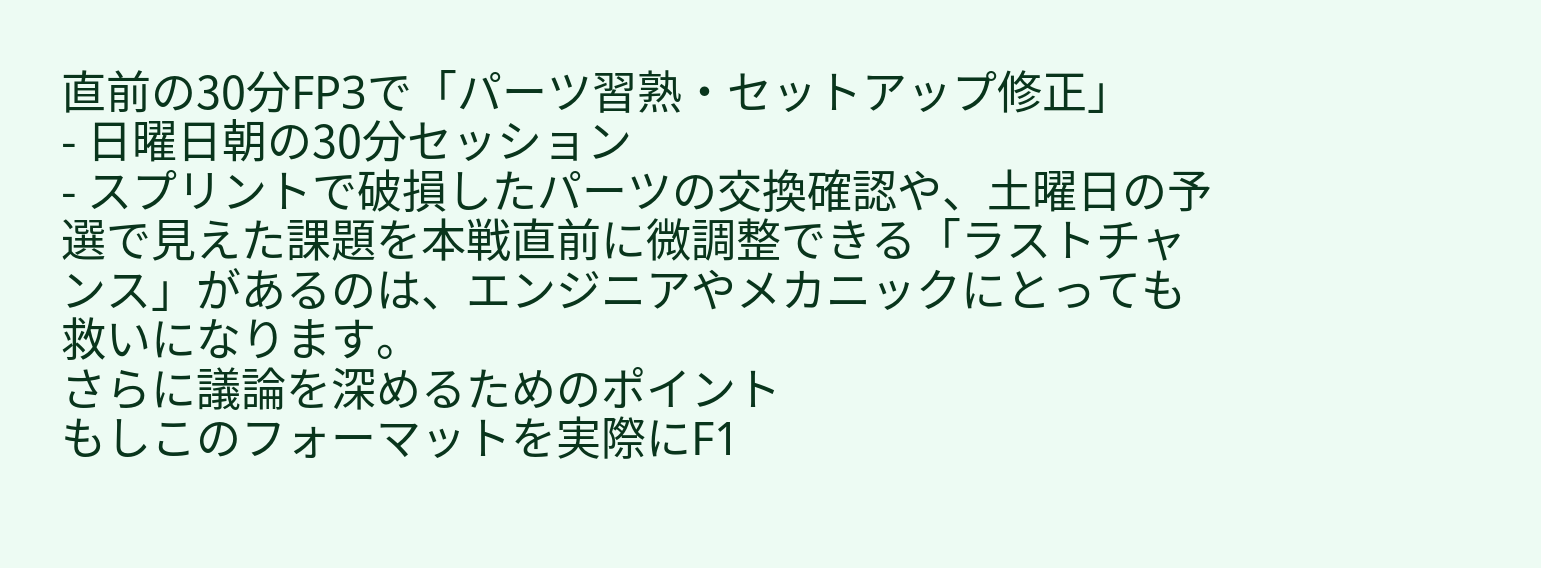直前の30分FP3で「パーツ習熟・セットアップ修正」
- 日曜日朝の30分セッション
- スプリントで破損したパーツの交換確認や、土曜日の予選で見えた課題を本戦直前に微調整できる「ラストチャンス」があるのは、エンジニアやメカニックにとっても救いになります。
さらに議論を深めるためのポイント
もしこのフォーマットを実際にF1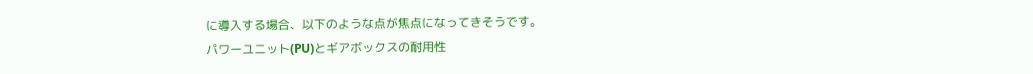に導入する場合、以下のような点が焦点になってきそうです。
パワーユニット(PU)とギアボックスの耐用性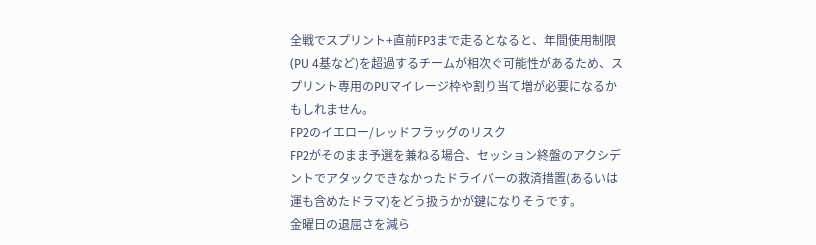全戦でスプリント+直前FP3まで走るとなると、年間使用制限(PU 4基など)を超過するチームが相次ぐ可能性があるため、スプリント専用のPUマイレージ枠や割り当て増が必要になるかもしれません。
FP2のイエロー/レッドフラッグのリスク
FP2がそのまま予選を兼ねる場合、セッション終盤のアクシデントでアタックできなかったドライバーの救済措置(あるいは運も含めたドラマ)をどう扱うかが鍵になりそうです。
金曜日の退屈さを減ら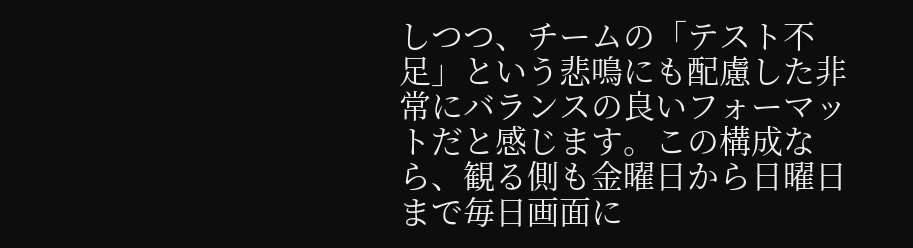しつつ、チームの「テスト不足」という悲鳴にも配慮した非常にバランスの良いフォーマットだと感じます。この構成なら、観る側も金曜日から日曜日まで毎日画面に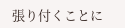張り付くことに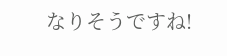なりそうですね!